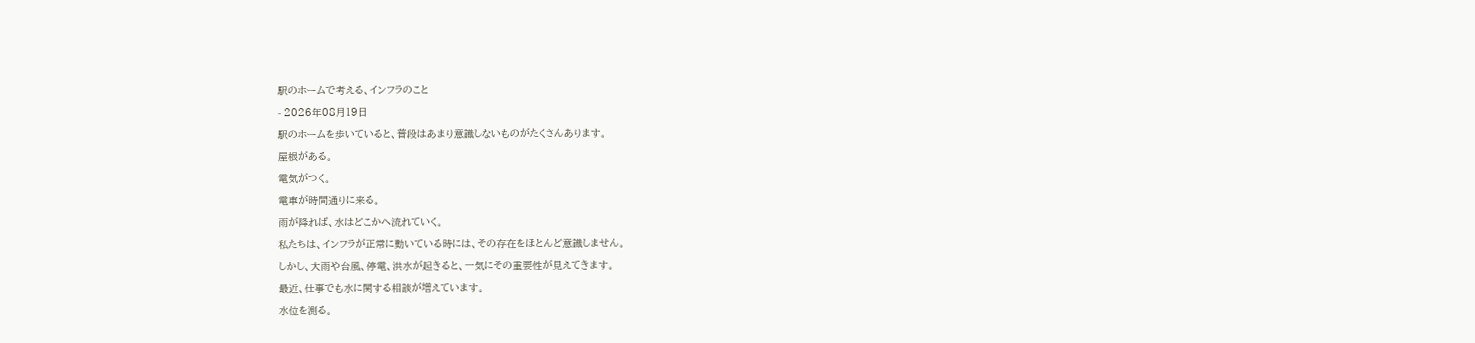駅のホームで考える、インフラのこと
- 2026年08月19日
駅のホームを歩いていると、普段はあまり意識しないものがたくさんあります。
屋根がある。
電気がつく。
電車が時間通りに来る。
雨が降れば、水はどこかへ流れていく。
私たちは、インフラが正常に動いている時には、その存在をほとんど意識しません。
しかし、大雨や台風、停電、洪水が起きると、一気にその重要性が見えてきます。
最近、仕事でも水に関する相談が増えています。
水位を測る。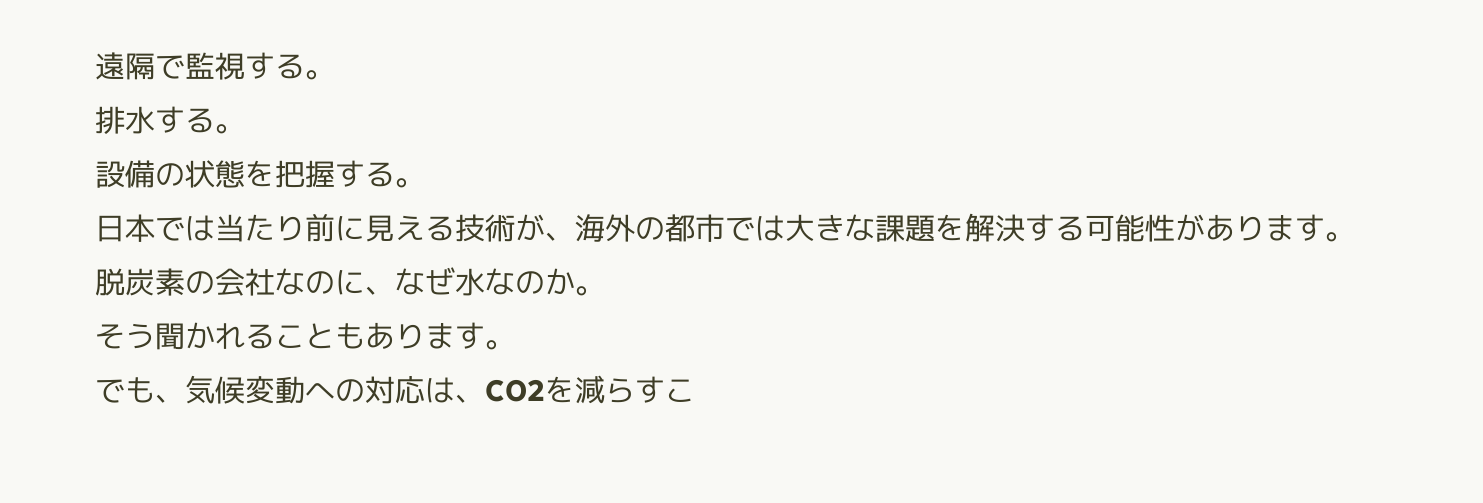遠隔で監視する。
排水する。
設備の状態を把握する。
日本では当たり前に見える技術が、海外の都市では大きな課題を解決する可能性があります。
脱炭素の会社なのに、なぜ水なのか。
そう聞かれることもあります。
でも、気候変動への対応は、CO2を減らすこ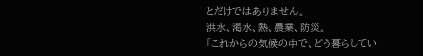とだけではありません。
洪水、渇水、熱、農業、防災。
「これからの気候の中で、どう暮らしてい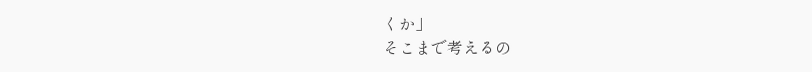くか」
そこまで考えるの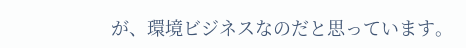が、環境ビジネスなのだと思っています。